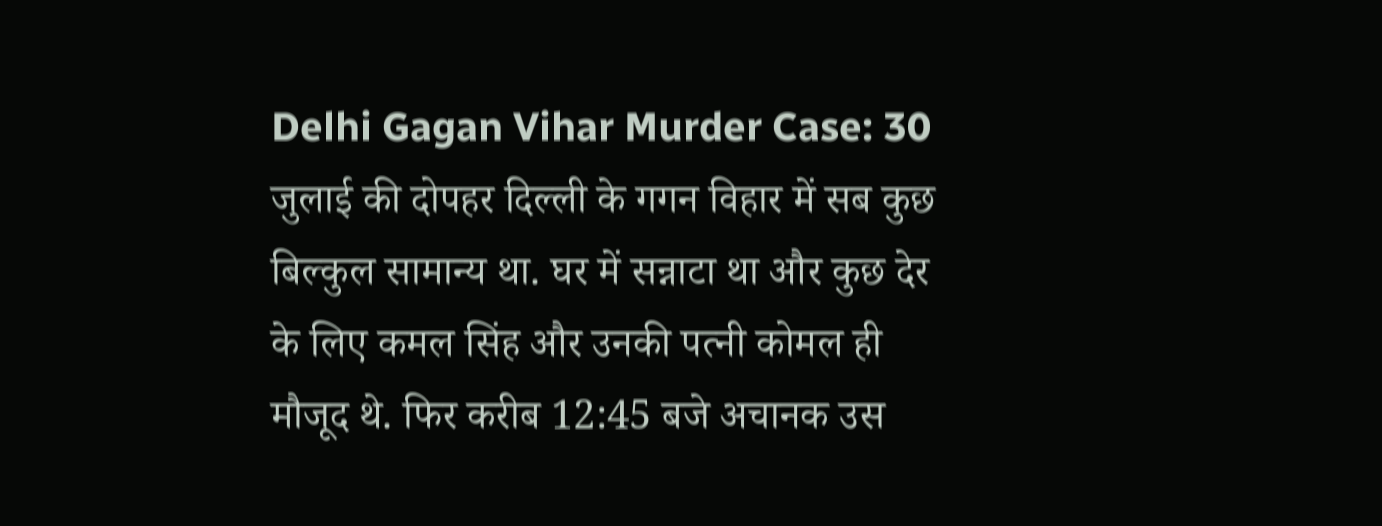Delhi Gagan Vihar Murder Case: 30 जुलाई की दोपहर दिल्ली के गगन विहार में सब कुछ बिल्कुल सामान्य था. घर में सन्नाटा था और कुछ देर के लिए कमल सिंह और उनकी पत्नी कोमल ही मौजूद थे. फिर करीब 12:45 बजे अचानक उस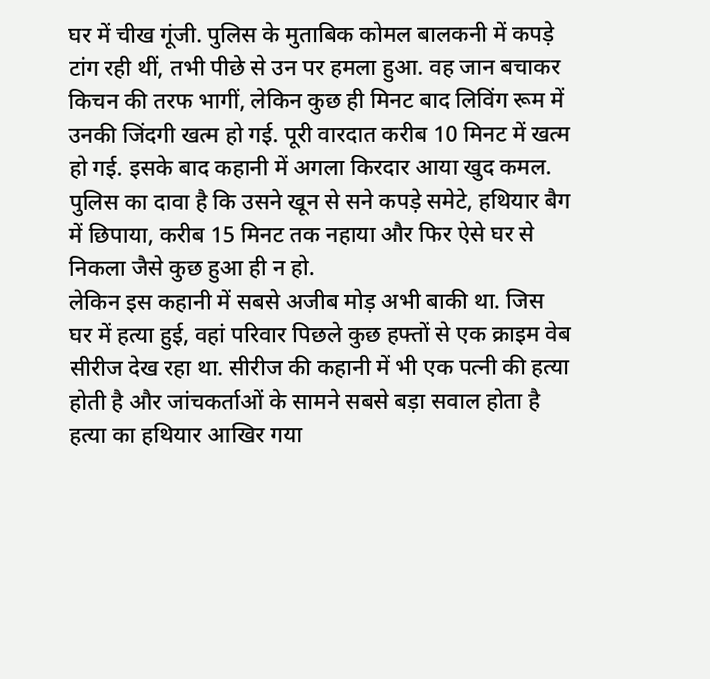घर में चीख गूंजी. पुलिस के मुताबिक कोमल बालकनी में कपड़े टांग रही थीं, तभी पीछे से उन पर हमला हुआ. वह जान बचाकर किचन की तरफ भागीं, लेकिन कुछ ही मिनट बाद लिविंग रूम में उनकी जिंदगी खत्म हो गई. पूरी वारदात करीब 10 मिनट में खत्म हो गई. इसके बाद कहानी में अगला किरदार आया खुद कमल. पुलिस का दावा है कि उसने खून से सने कपड़े समेटे, हथियार बैग में छिपाया, करीब 15 मिनट तक नहाया और फिर ऐसे घर से निकला जैसे कुछ हुआ ही न हो.
लेकिन इस कहानी में सबसे अजीब मोड़ अभी बाकी था. जिस घर में हत्या हुई, वहां परिवार पिछले कुछ हफ्तों से एक क्राइम वेब सीरीज देख रहा था. सीरीज की कहानी में भी एक पत्नी की हत्या होती है और जांचकर्ताओं के सामने सबसे बड़ा सवाल होता है हत्या का हथियार आखिर गया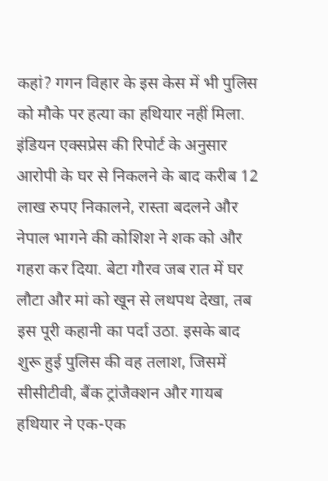कहां? गगन विहार के इस केस में भी पुलिस को मौके पर हत्या का हथियार नहीं मिला. इंडियन एक्सप्रेस की रिपोर्ट के अनुसार आरोपी के घर से निकलने के बाद करीब 12 लाख रुपए निकालने, रास्ता बदलने और नेपाल भागने की कोशिश ने शक को और गहरा कर दिया. बेटा गौरव जब रात में घर लौटा और मां को खून से लथपथ देखा, तब इस पूरी कहानी का पर्दा उठा. इसके बाद शुरू हुई पुलिस की वह तलाश, जिसमें सीसीटीवी, बैंक ट्रांजैक्शन और गायब हथियार ने एक-एक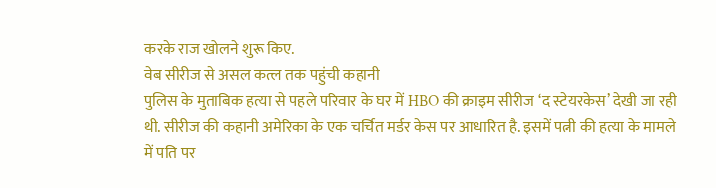करके राज खोलने शुरू किए.
वेब सीरीज से असल कत्ल तक पहुंची कहानी
पुलिस के मुताबिक हत्या से पहले परिवार के घर में HBO की क्राइम सीरीज ‘द स्टेयरकेस’ देखी जा रही थी. सीरीज की कहानी अमेरिका के एक चर्चित मर्डर केस पर आधारित है. इसमें पत्नी की हत्या के मामले में पति पर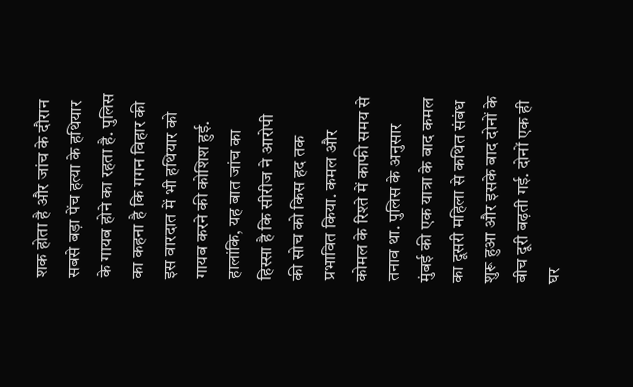शक होता है और जांच के दौरान सबसे बड़ा पेंच हत्या के हथियार के गायब होने का रहता है. पुलिस का कहना है कि गगन विहार की इस वारदात में भी हथियार को गायब करने की कोशिश हुई. हालांकि, यह बात जांच का हिस्सा है कि सीरीज ने आरोपी की सोच को किस हद तक प्रभावित किया. कमल और कोमल के रिश्ते में काफी समय से तनाव था. पुलिस के अनुसार मुंबई की एक यात्रा के बाद कमल का दूसरी महिला से कथित संबंध शुरू हुआ और इसके बाद दोनों के बीच दूरी बढ़ती गई. दोनों एक ही घर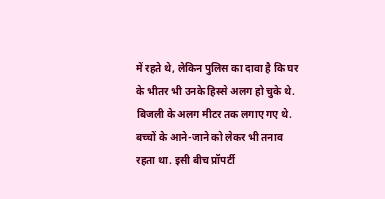में रहते थे, लेकिन पुलिस का दावा है कि घर के भीतर भी उनके हिस्से अलग हो चुके थे. बिजली के अलग मीटर तक लगाए गए थे. बच्चों के आने-जाने को लेकर भी तनाव रहता था. इसी बीच प्रॉपर्टी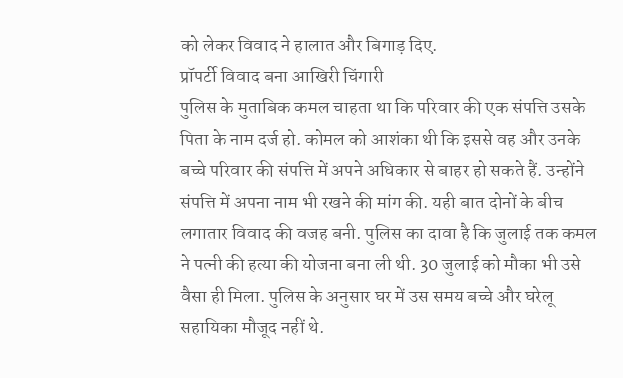को लेकर विवाद ने हालात और बिगाड़ दिए.
प्रॉपर्टी विवाद बना आखिरी चिंगारी
पुलिस के मुताबिक कमल चाहता था कि परिवार की एक संपत्ति उसके पिता के नाम दर्ज हो. कोमल को आशंका थी कि इससे वह और उनके बच्चे परिवार की संपत्ति में अपने अधिकार से बाहर हो सकते हैं. उन्होंने संपत्ति में अपना नाम भी रखने की मांग की. यही बात दोनों के बीच लगातार विवाद की वजह बनी. पुलिस का दावा है कि जुलाई तक कमल ने पत्नी की हत्या की योजना बना ली थी. 30 जुलाई को मौका भी उसे वैसा ही मिला. पुलिस के अनुसार घर में उस समय बच्चे और घरेलू सहायिका मौजूद नहीं थे.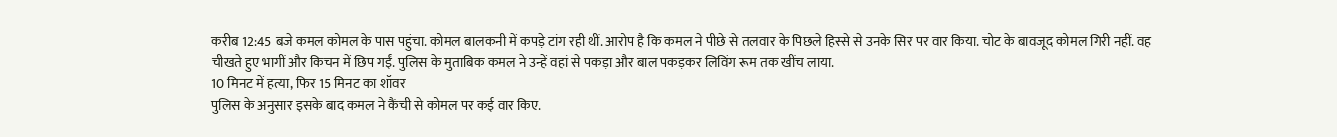करीब 12:45 बजे कमल कोमल के पास पहुंचा. कोमल बालकनी में कपड़े टांग रही थीं. आरोप है कि कमल ने पीछे से तलवार के पिछले हिस्से से उनके सिर पर वार किया. चोट के बावजूद कोमल गिरी नहीं. वह चीखते हुए भागीं और किचन में छिप गईं. पुलिस के मुताबिक कमल ने उन्हें वहां से पकड़ा और बाल पकड़कर लिविंग रूम तक खींच लाया.
10 मिनट में हत्या, फिर 15 मिनट का शॉवर
पुलिस के अनुसार इसके बाद कमल ने कैंची से कोमल पर कई वार किए.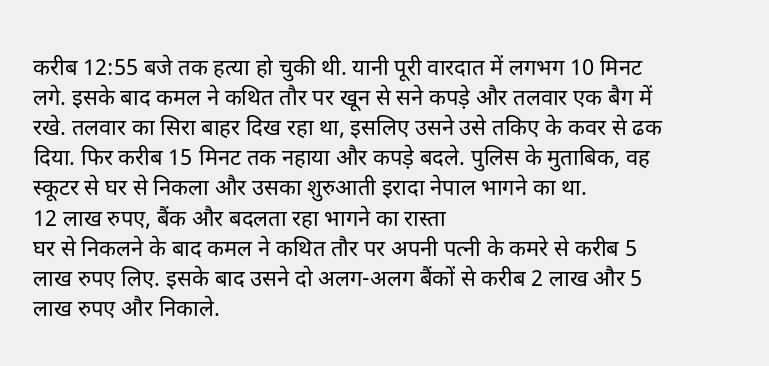करीब 12:55 बजे तक हत्या हो चुकी थी. यानी पूरी वारदात में लगभग 10 मिनट लगे. इसके बाद कमल ने कथित तौर पर खून से सने कपड़े और तलवार एक बैग में रखे. तलवार का सिरा बाहर दिख रहा था, इसलिए उसने उसे तकिए के कवर से ढक दिया. फिर करीब 15 मिनट तक नहाया और कपड़े बदले. पुलिस के मुताबिक, वह स्कूटर से घर से निकला और उसका शुरुआती इरादा नेपाल भागने का था.
12 लाख रुपए, बैंक और बदलता रहा भागने का रास्ता
घर से निकलने के बाद कमल ने कथित तौर पर अपनी पत्नी के कमरे से करीब 5 लाख रुपए लिए. इसके बाद उसने दो अलग-अलग बैंकों से करीब 2 लाख और 5 लाख रुपए और निकाले.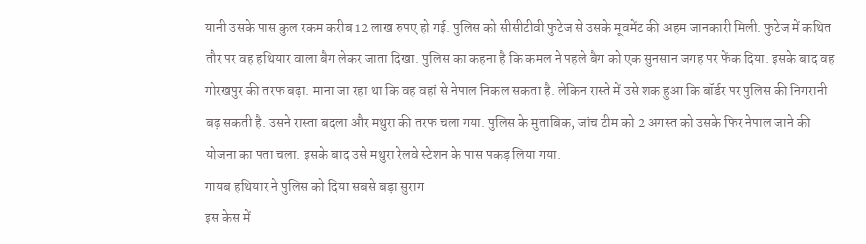यानी उसके पास कुल रकम करीब 12 लाख रुपए हो गई. पुलिस को सीसीटीवी फुटेज से उसके मूवमेंट की अहम जानकारी मिली. फुटेज में कथित तौर पर वह हथियार वाला बैग लेकर जाता दिखा. पुलिस का कहना है कि कमल ने पहले बैग को एक सुनसान जगह पर फेंक दिया. इसके बाद वह गोरखपुर की तरफ बढ़ा. माना जा रहा था कि वह वहां से नेपाल निकल सकता है. लेकिन रास्ते में उसे शक हुआ कि बॉर्डर पर पुलिस की निगरानी बढ़ सकती है. उसने रास्ता बदला और मथुरा की तरफ चला गया. पुलिस के मुताबिक, जांच टीम को 2 अगस्त को उसके फिर नेपाल जाने की योजना का पता चला. इसके बाद उसे मथुरा रेलवे स्टेशन के पास पकड़ लिया गया.
गायब हथियार ने पुलिस को दिया सबसे बड़ा सुराग
इस केस में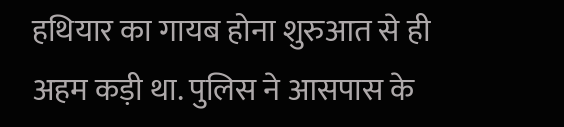हथियार का गायब होना शुरुआत से ही अहम कड़ी था. पुलिस ने आसपास के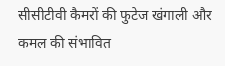सीसीटीवी कैमरों की फुटेज खंगाली और कमल की संभावित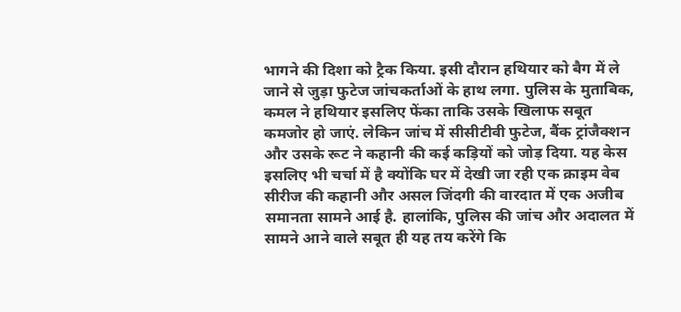भागने की दिशा को ट्रैक किया. इसी दौरान हथियार को बैग में ले जाने से जुड़ा फुटेज जांचकर्ताओं के हाथ लगा. पुलिस के मुताबिक, कमल ने हथियार इसलिए फेंका ताकि उसके खिलाफ सबूत कमजोर हो जाएं. लेकिन जांच में सीसीटीवी फुटेज, बैंक ट्रांजैक्शन और उसके रूट ने कहानी की कई कड़ियों को जोड़ दिया. यह केस इसलिए भी चर्चा में है क्योंकि घर में देखी जा रही एक क्राइम वेब सीरीज की कहानी और असल जिंदगी की वारदात में एक अजीब समानता सामने आई है. हालांकि, पुलिस की जांच और अदालत में सामने आने वाले सबूत ही यह तय करेंगे कि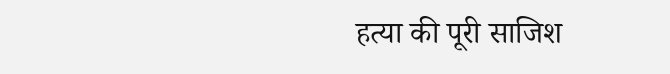हत्या की पूरी साजिश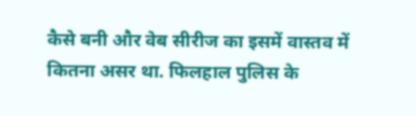कैसे बनी और वेब सीरीज का इसमें वास्तव में कितना असर था. फिलहाल पुलिस के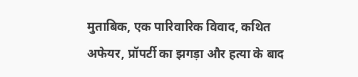मुताबिक, एक पारिवारिक विवाद, कथित अफेयर, प्रॉपर्टी का झगड़ा और हत्या के बाद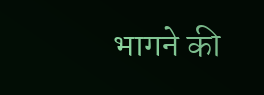भागने की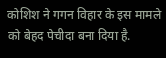कोशिश ने गगन विहार के इस मामले को बेहद पेचीदा बना दिया है.